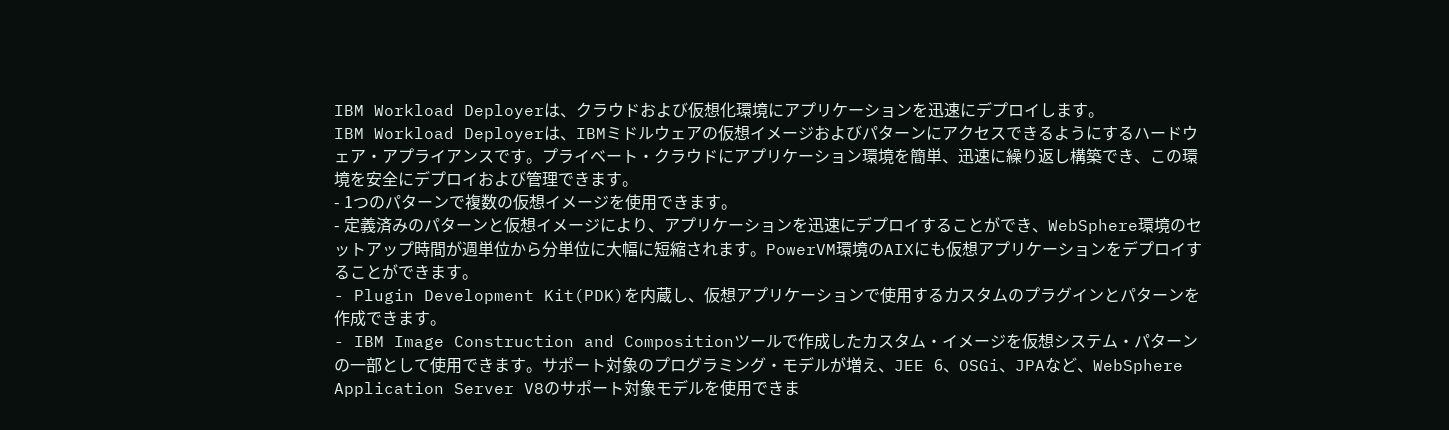IBM Workload Deployerは、クラウドおよび仮想化環境にアプリケーションを迅速にデプロイします。
IBM Workload Deployerは、IBMミドルウェアの仮想イメージおよびパターンにアクセスできるようにするハードウェア・アプライアンスです。プライベート・クラウドにアプリケーション環境を簡単、迅速に繰り返し構築でき、この環境を安全にデプロイおよび管理できます。
- 1つのパターンで複数の仮想イメージを使用できます。
- 定義済みのパターンと仮想イメージにより、アプリケーションを迅速にデプロイすることができ、WebSphere環境のセットアップ時間が週単位から分単位に大幅に短縮されます。PowerVM環境のAIXにも仮想アプリケーションをデプロイすることができます。
- Plugin Development Kit(PDK)を内蔵し、仮想アプリケーションで使用するカスタムのプラグインとパターンを作成できます。
- IBM Image Construction and Compositionツールで作成したカスタム・イメージを仮想システム・パターンの一部として使用できます。サポート対象のプログラミング・モデルが増え、JEE 6、OSGi、JPAなど、WebSphere Application Server V8のサポート対象モデルを使用できま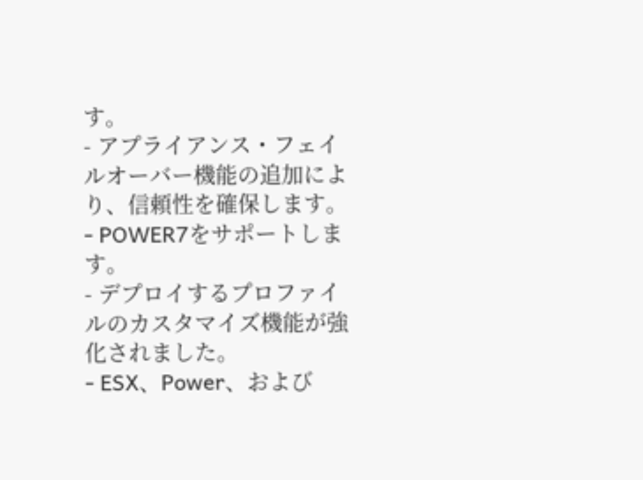す。
- アプライアンス・フェイルオーバー機能の追加により、信頼性を確保します。
- POWER7をサポートします。
- デプロイするプロファイルのカスタマイズ機能が強化されました。
- ESX、Power、および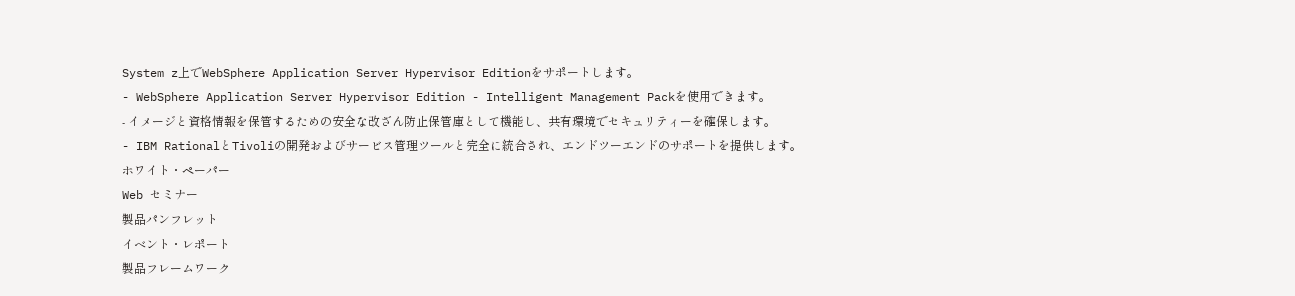System z上でWebSphere Application Server Hypervisor Editionをサポートします。
- WebSphere Application Server Hypervisor Edition - Intelligent Management Packを使用できます。
- イメージと資格情報を保管するための安全な改ざん防止保管庫として機能し、共有環境でセキュリティーを確保します。
- IBM RationalとTivoliの開発およびサービス管理ツールと完全に統合され、エンドツーエンドのサポートを提供します。
ホワイト・ペーパー
Web セミナー
製品パンフレット
イベント・レポート
製品フレームワーク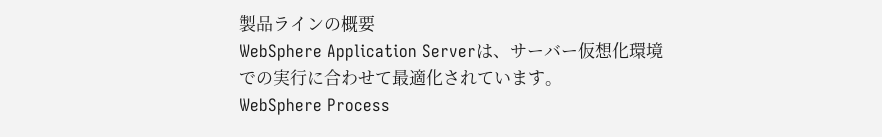製品ラインの概要
WebSphere Application Serverは、サーバー仮想化環境での実行に合わせて最適化されています。
WebSphere Process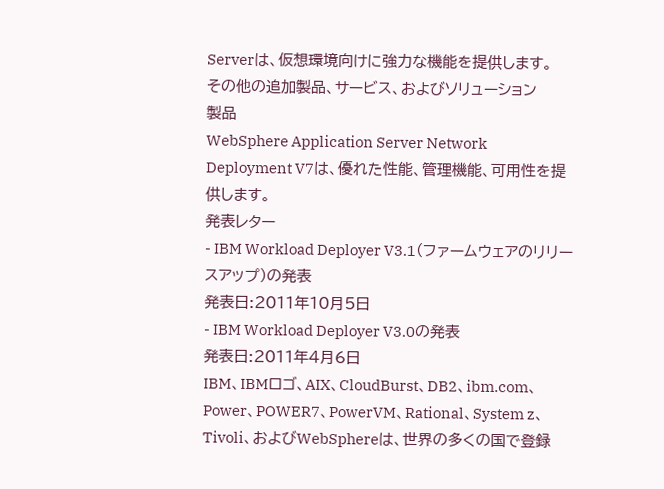Serverは、仮想環境向けに強力な機能を提供します。
その他の追加製品、サービス、およびソリューション
製品
WebSphere Application Server Network Deployment V7は、優れた性能、管理機能、可用性を提供します。
発表レター
- IBM Workload Deployer V3.1(ファームウェアのリリースアップ)の発表
発表日:2011年10月5日
- IBM Workload Deployer V3.0の発表
発表日:2011年4月6日
IBM、IBMロゴ、AIX、CloudBurst、DB2、ibm.com、Power、POWER7、PowerVM、Rational、System z、Tivoli、およびWebSphereは、世界の多くの国で登録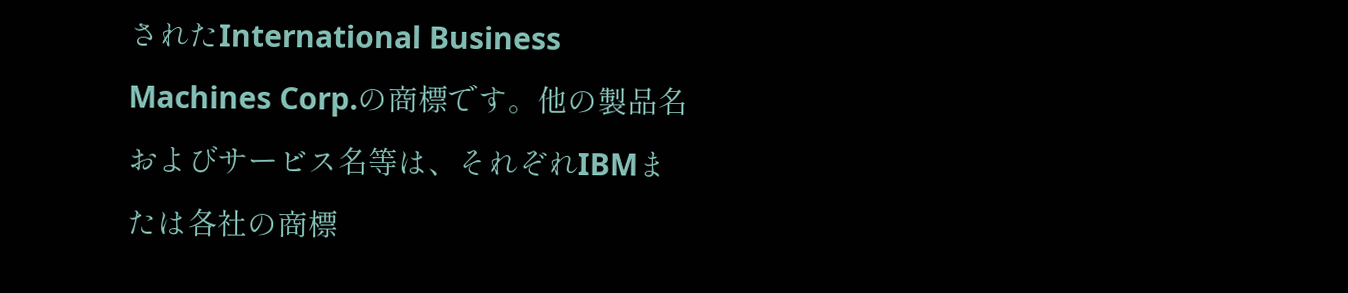されたInternational Business Machines Corp.の商標です。他の製品名およびサービス名等は、それぞれIBMまたは各社の商標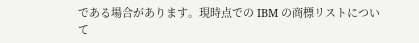である場合があります。現時点での IBM の商標リストについて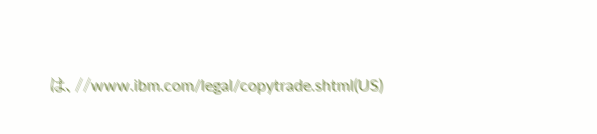は、//www.ibm.com/legal/copytrade.shtml(US)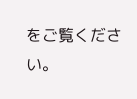をご覧ください。